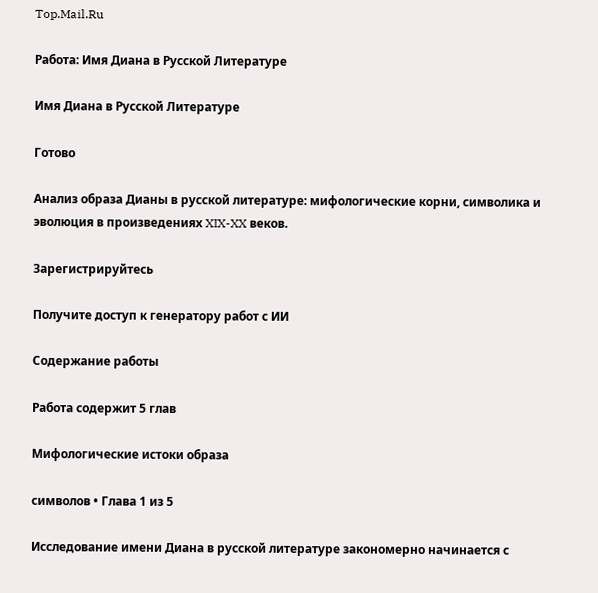Top.Mail.Ru

Работа: Имя Диана в Русской Литературе

Имя Диана в Русской Литературе

Готово

Анализ образа Дианы в русской литературе: мифологические корни, символика и эволюция в произведениях XIX-XX веков.

Зарегистрируйтесь

Получите доступ к генератору работ с ИИ

Содержание работы

Работа содержит 5 глав

Мифологические истоки образа

символов • Глава 1 из 5

Исследование имени Диана в русской литературе закономерно начинается с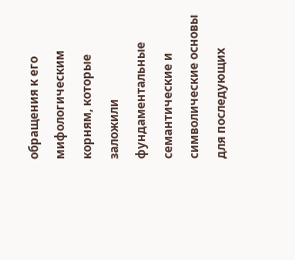обращения к его мифологическим корням, которые заложили фундаментальные семантические и символические основы для последующих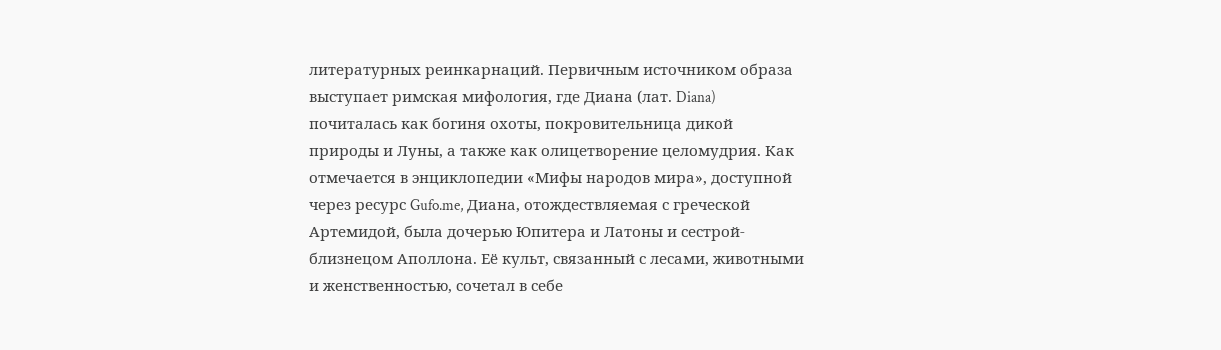литературных реинкарнаций. Первичным источником образа выступает римская мифология, где Диана (лат. Diana) почиталась как богиня охоты, покровительница дикой природы и Луны, а также как олицетворение целомудрия. Как отмечается в энциклопедии «Мифы народов мира», доступной через ресурс Gufo.me, Диана, отождествляемая с греческой Артемидой, была дочерью Юпитера и Латоны и сестрой-близнецом Аполлона. Её культ, связанный с лесами, животными и женственностью, сочетал в себе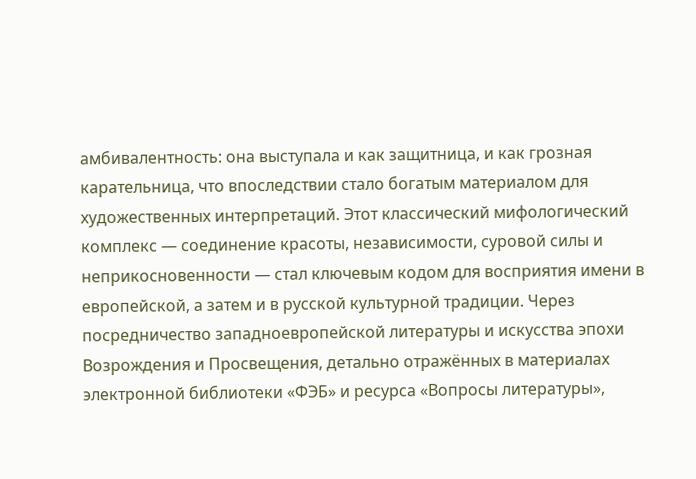амбивалентность: она выступала и как защитница, и как грозная карательница, что впоследствии стало богатым материалом для художественных интерпретаций. Этот классический мифологический комплекс — соединение красоты, независимости, суровой силы и неприкосновенности — стал ключевым кодом для восприятия имени в европейской, а затем и в русской культурной традиции. Через посредничество западноевропейской литературы и искусства эпохи Возрождения и Просвещения, детально отражённых в материалах электронной библиотеки «ФЭБ» и ресурса «Вопросы литературы»,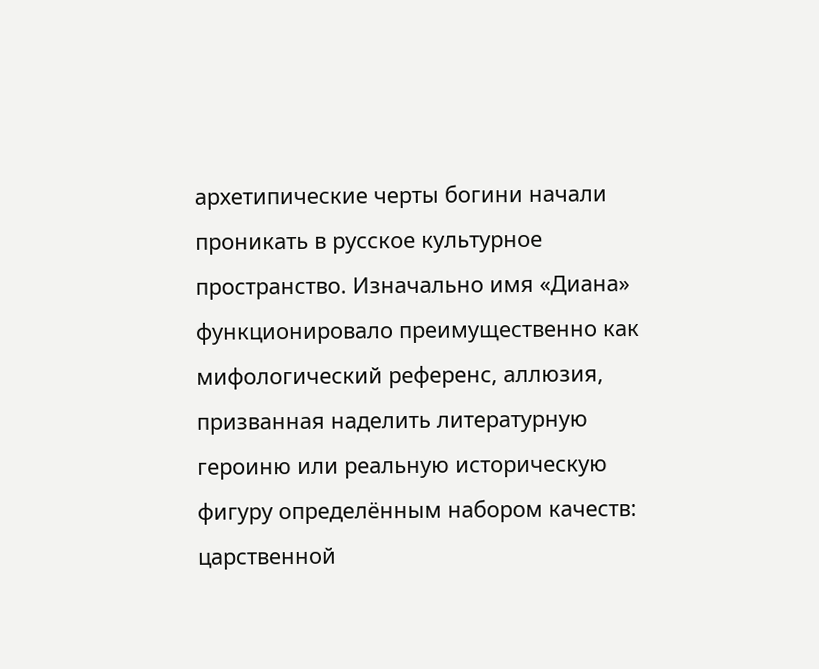архетипические черты богини начали проникать в русское культурное пространство. Изначально имя «Диана» функционировало преимущественно как мифологический референс, аллюзия, призванная наделить литературную героиню или реальную историческую фигуру определённым набором качеств: царственной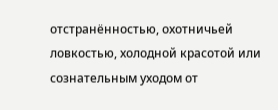отстранённостью, охотничьей ловкостью, холодной красотой или сознательным уходом от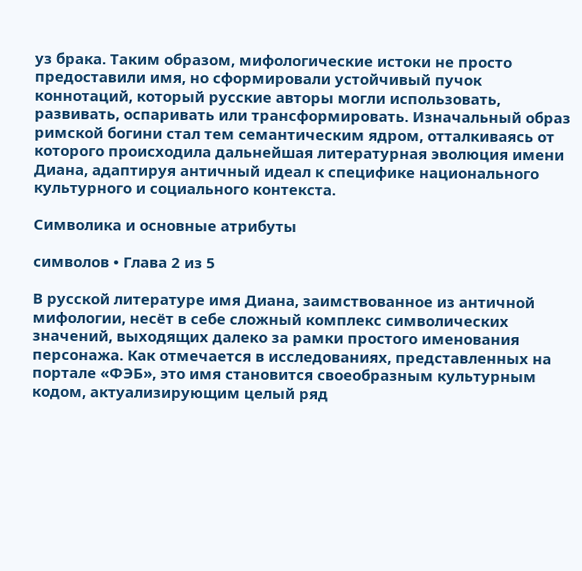уз брака. Таким образом, мифологические истоки не просто предоставили имя, но сформировали устойчивый пучок коннотаций, который русские авторы могли использовать, развивать, оспаривать или трансформировать. Изначальный образ римской богини стал тем семантическим ядром, отталкиваясь от которого происходила дальнейшая литературная эволюция имени Диана, адаптируя античный идеал к специфике национального культурного и социального контекста.

Символика и основные атрибуты

символов • Глава 2 из 5

В русской литературе имя Диана, заимствованное из античной мифологии, несёт в себе сложный комплекс символических значений, выходящих далеко за рамки простого именования персонажа. Как отмечается в исследованиях, представленных на портале «ФЭБ», это имя становится своеобразным культурным кодом, актуализирующим целый ряд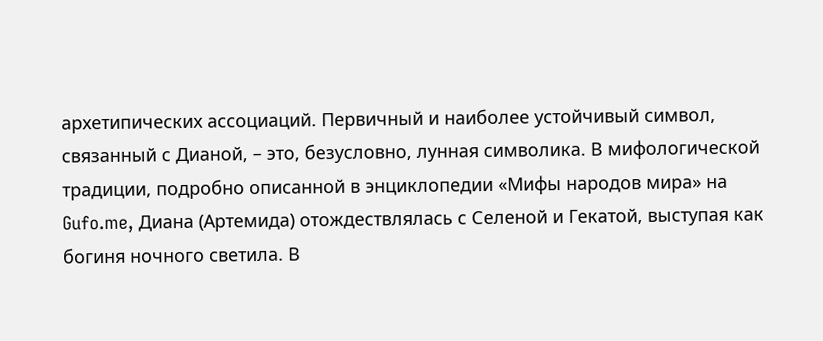архетипических ассоциаций. Первичный и наиболее устойчивый символ, связанный с Дианой, – это, безусловно, лунная символика. В мифологической традиции, подробно описанной в энциклопедии «Мифы народов мира» на Gufo.me, Диана (Артемида) отождествлялась с Селеной и Гекатой, выступая как богиня ночного светила. В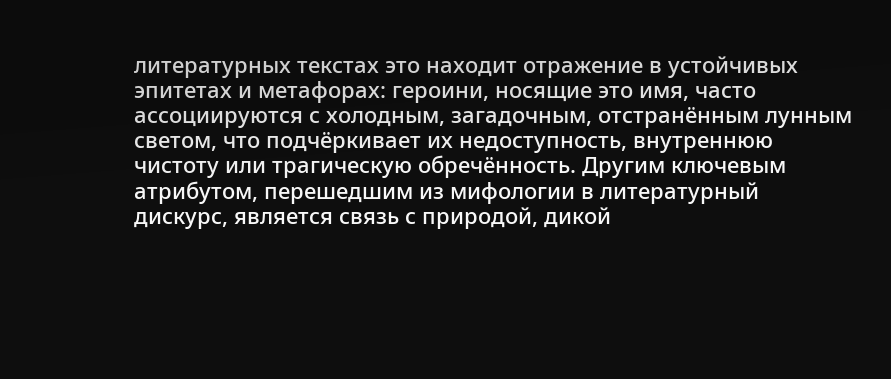литературных текстах это находит отражение в устойчивых эпитетах и метафорах: героини, носящие это имя, часто ассоциируются с холодным, загадочным, отстранённым лунным светом, что подчёркивает их недоступность, внутреннюю чистоту или трагическую обречённость. Другим ключевым атрибутом, перешедшим из мифологии в литературный дискурс, является связь с природой, дикой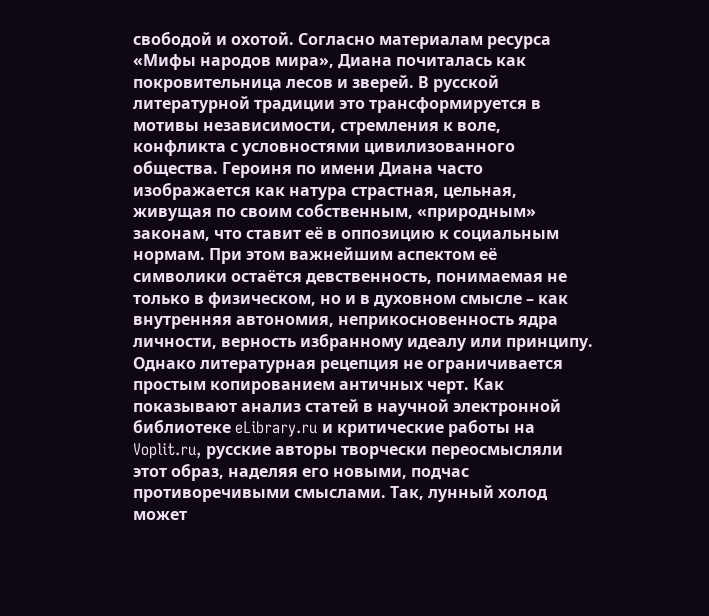свободой и охотой. Согласно материалам ресурса «Мифы народов мира», Диана почиталась как покровительница лесов и зверей. В русской литературной традиции это трансформируется в мотивы независимости, стремления к воле, конфликта с условностями цивилизованного общества. Героиня по имени Диана часто изображается как натура страстная, цельная, живущая по своим собственным, «природным» законам, что ставит её в оппозицию к социальным нормам. При этом важнейшим аспектом её символики остаётся девственность, понимаемая не только в физическом, но и в духовном смысле – как внутренняя автономия, неприкосновенность ядра личности, верность избранному идеалу или принципу. Однако литературная рецепция не ограничивается простым копированием античных черт. Как показывают анализ статей в научной электронной библиотеке eLibrary.ru и критические работы на Voplit.ru, русские авторы творчески переосмысляли этот образ, наделяя его новыми, подчас противоречивыми смыслами. Так, лунный холод может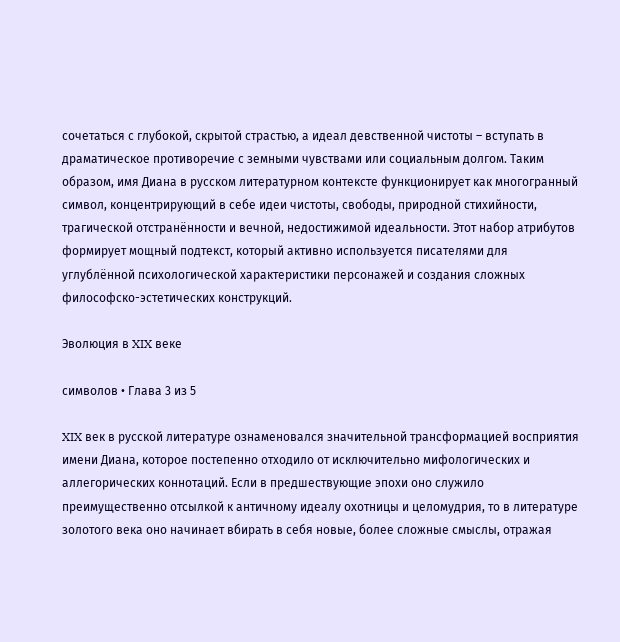сочетаться с глубокой, скрытой страстью, а идеал девственной чистоты – вступать в драматическое противоречие с земными чувствами или социальным долгом. Таким образом, имя Диана в русском литературном контексте функционирует как многогранный символ, концентрирующий в себе идеи чистоты, свободы, природной стихийности, трагической отстранённости и вечной, недостижимой идеальности. Этот набор атрибутов формирует мощный подтекст, который активно используется писателями для углублённой психологической характеристики персонажей и создания сложных философско-эстетических конструкций.

Эволюция в XIX веке

символов • Глава 3 из 5

XIX век в русской литературе ознаменовался значительной трансформацией восприятия имени Диана, которое постепенно отходило от исключительно мифологических и аллегорических коннотаций. Если в предшествующие эпохи оно служило преимущественно отсылкой к античному идеалу охотницы и целомудрия, то в литературе золотого века оно начинает вбирать в себя новые, более сложные смыслы, отражая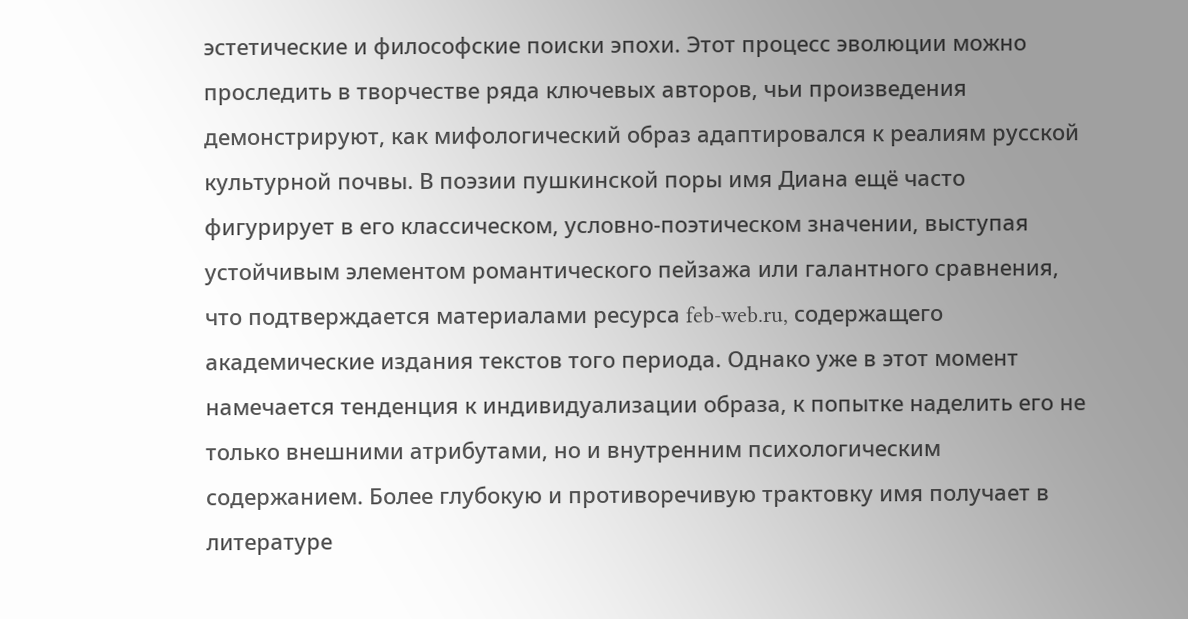эстетические и философские поиски эпохи. Этот процесс эволюции можно проследить в творчестве ряда ключевых авторов, чьи произведения демонстрируют, как мифологический образ адаптировался к реалиям русской культурной почвы. В поэзии пушкинской поры имя Диана ещё часто фигурирует в его классическом, условно-поэтическом значении, выступая устойчивым элементом романтического пейзажа или галантного сравнения, что подтверждается материалами ресурса feb-web.ru, содержащего академические издания текстов того периода. Однако уже в этот момент намечается тенденция к индивидуализации образа, к попытке наделить его не только внешними атрибутами, но и внутренним психологическим содержанием. Более глубокую и противоречивую трактовку имя получает в литературе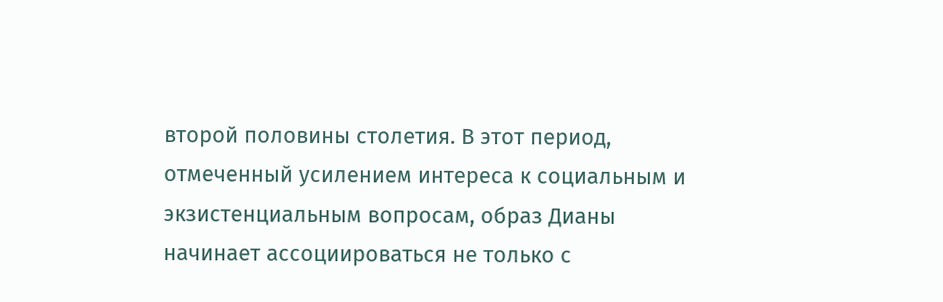второй половины столетия. В этот период, отмеченный усилением интереса к социальным и экзистенциальным вопросам, образ Дианы начинает ассоциироваться не только с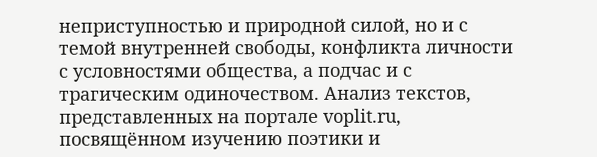неприступностью и природной силой, но и с темой внутренней свободы, конфликта личности с условностями общества, а подчас и с трагическим одиночеством. Анализ текстов, представленных на портале voplit.ru, посвящённом изучению поэтики и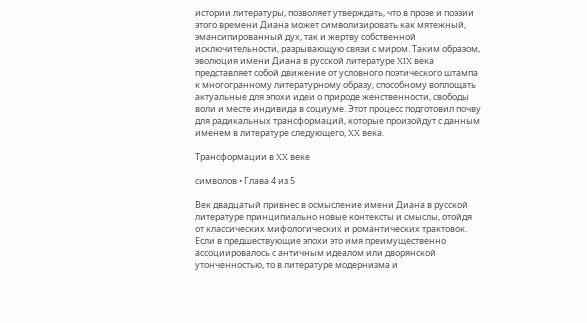истории литературы, позволяет утверждать, что в прозе и поэзии этого времени Диана может символизировать как мятежный, эмансипированный дух, так и жертву собственной исключительности, разрывающую связи с миром. Таким образом, эволюция имени Диана в русской литературе XIX века представляет собой движение от условного поэтического штампа к многогранному литературному образу, способному воплощать актуальные для эпохи идеи о природе женственности, свободы воли и месте индивида в социуме. Этот процесс подготовил почву для радикальных трансформаций, которые произойдут с данным именем в литературе следующего, XX века.

Трансформации в XX веке

символов • Глава 4 из 5

Век двадцатый привнес в осмысление имени Диана в русской литературе принципиально новые контексты и смыслы, отойдя от классических мифологических и романтических трактовок. Если в предшествующие эпохи это имя преимущественно ассоциировалось с античным идеалом или дворянской утонченностью, то в литературе модернизма и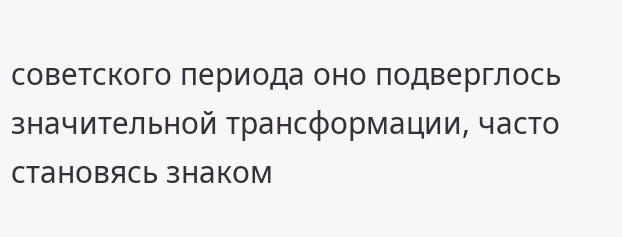советского периода оно подверглось значительной трансформации, часто становясь знаком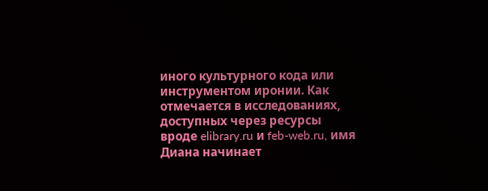иного культурного кода или инструментом иронии. Как отмечается в исследованиях, доступных через ресурсы вроде elibrary.ru и feb-web.ru, имя Диана начинает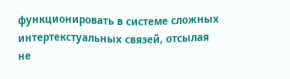функционировать в системе сложных интертекстуальных связей, отсылая не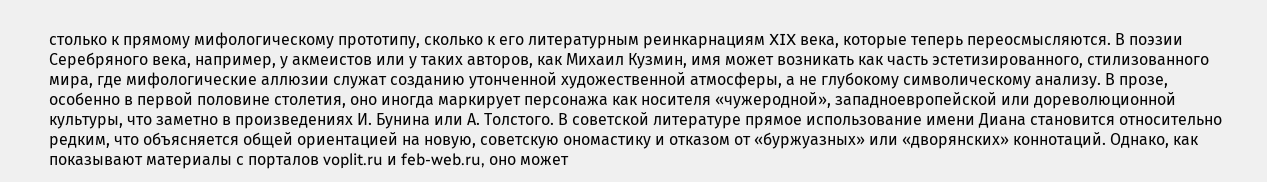столько к прямому мифологическому прототипу, сколько к его литературным реинкарнациям XIX века, которые теперь переосмысляются. В поэзии Серебряного века, например, у акмеистов или у таких авторов, как Михаил Кузмин, имя может возникать как часть эстетизированного, стилизованного мира, где мифологические аллюзии служат созданию утонченной художественной атмосферы, а не глубокому символическому анализу. В прозе, особенно в первой половине столетия, оно иногда маркирует персонажа как носителя «чужеродной», западноевропейской или дореволюционной культуры, что заметно в произведениях И. Бунина или А. Толстого. В советской литературе прямое использование имени Диана становится относительно редким, что объясняется общей ориентацией на новую, советскую ономастику и отказом от «буржуазных» или «дворянских» коннотаций. Однако, как показывают материалы с порталов voplit.ru и feb-web.ru, оно может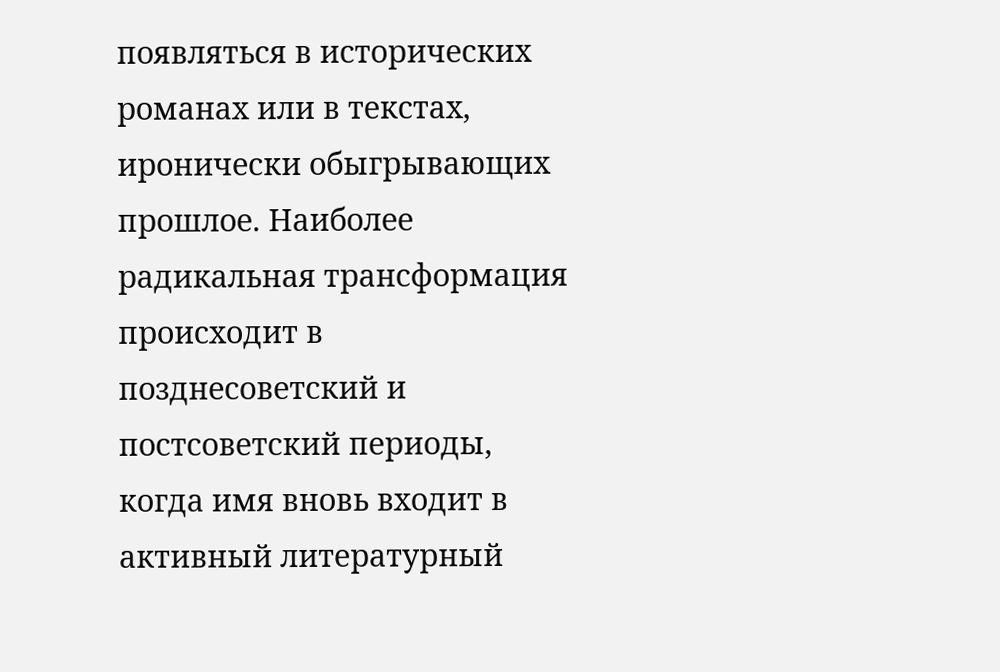появляться в исторических романах или в текстах, иронически обыгрывающих прошлое. Наиболее радикальная трансформация происходит в позднесоветский и постсоветский периоды, когда имя вновь входит в активный литературный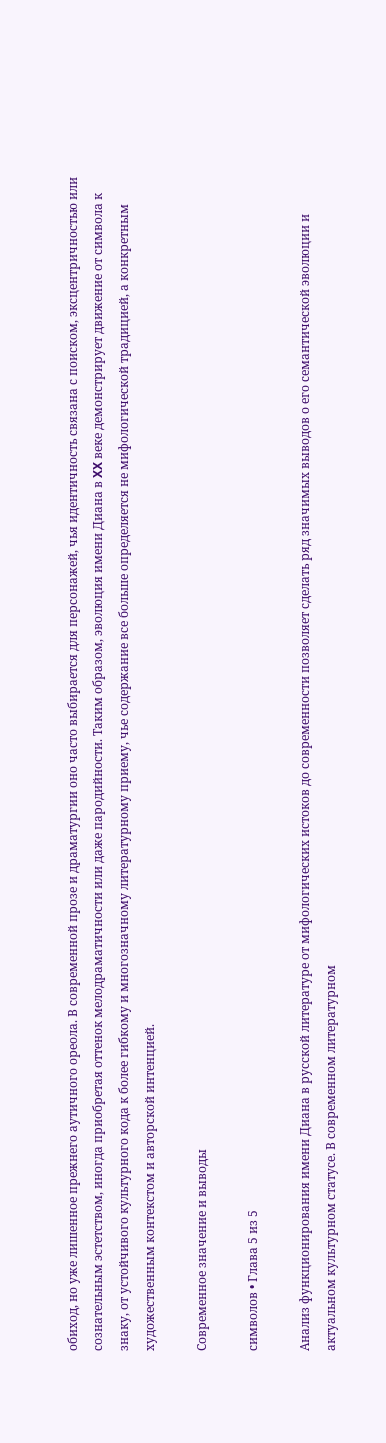обиход, но уже лишенное прежнего аутичного ореола. В современной прозе и драматургии оно часто выбирается для персонажей, чья идентичность связана с поиском, эксцентричностью или сознательным эстетством, иногда приобретая оттенок мелодраматичности или даже пародийности. Таким образом, эволюция имени Диана в XX веке демонстрирует движение от символа к знаку, от устойчивого культурного кода к более гибкому и многозначному литературному приему, чье содержание все больше определяется не мифологической традицией, а конкретным художественным контекстом и авторской интенцией.

Современное значение и выводы

символов • Глава 5 из 5

Анализ функционирования имени Диана в русской литературе от мифологических истоков до современности позволяет сделать ряд значимых выводов о его семантической эволюции и актуальном культурном статусе. В современном литературном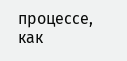процессе, как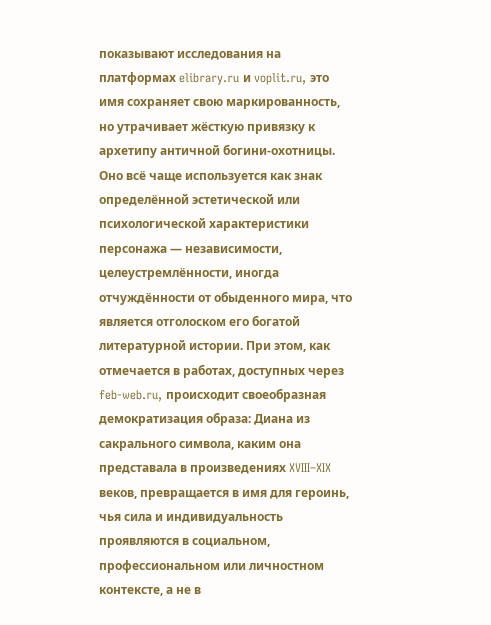показывают исследования на платформах elibrary.ru и voplit.ru, это имя сохраняет свою маркированность, но утрачивает жёсткую привязку к архетипу античной богини-охотницы. Оно всё чаще используется как знак определённой эстетической или психологической характеристики персонажа — независимости, целеустремлённости, иногда отчуждённости от обыденного мира, что является отголоском его богатой литературной истории. При этом, как отмечается в работах, доступных через feb-web.ru, происходит своеобразная демократизация образа: Диана из сакрального символа, каким она представала в произведениях XVIII–XIX веков, превращается в имя для героинь, чья сила и индивидуальность проявляются в социальном, профессиональном или личностном контексте, а не в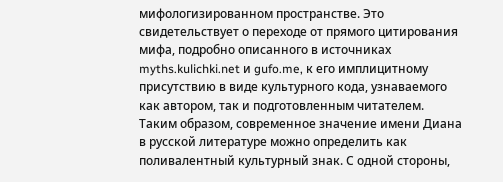мифологизированном пространстве. Это свидетельствует о переходе от прямого цитирования мифа, подробно описанного в источниках myths.kulichki.net и gufo.me, к его имплицитному присутствию в виде культурного кода, узнаваемого как автором, так и подготовленным читателем. Таким образом, современное значение имени Диана в русской литературе можно определить как поливалентный культурный знак. С одной стороны,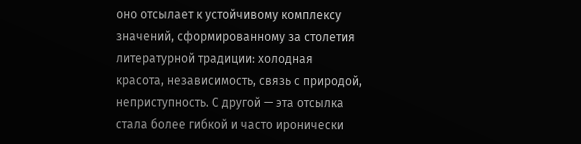оно отсылает к устойчивому комплексу значений, сформированному за столетия литературной традиции: холодная красота, независимость, связь с природой, неприступность. С другой — эта отсылка стала более гибкой и часто иронически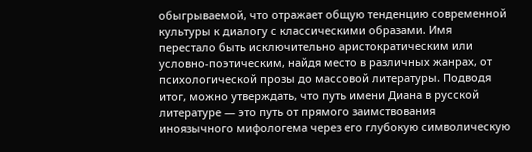обыгрываемой, что отражает общую тенденцию современной культуры к диалогу с классическими образами. Имя перестало быть исключительно аристократическим или условно-поэтическим, найдя место в различных жанрах, от психологической прозы до массовой литературы. Подводя итог, можно утверждать, что путь имени Диана в русской литературе — это путь от прямого заимствования иноязычного мифологема через его глубокую символическую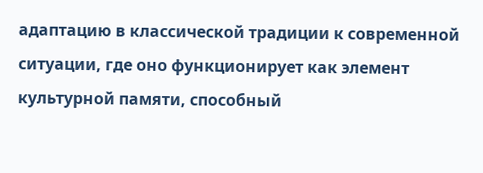адаптацию в классической традиции к современной ситуации, где оно функционирует как элемент культурной памяти, способный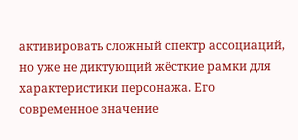активировать сложный спектр ассоциаций, но уже не диктующий жёсткие рамки для характеристики персонажа. Его современное значение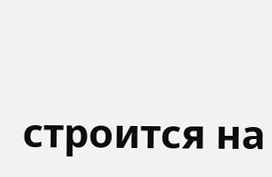строится на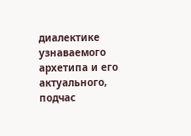диалектике узнаваемого архетипа и его актуального, подчас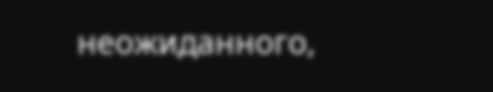неожиданного,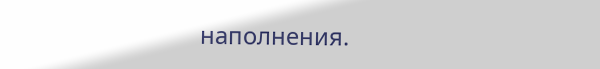наполнения.